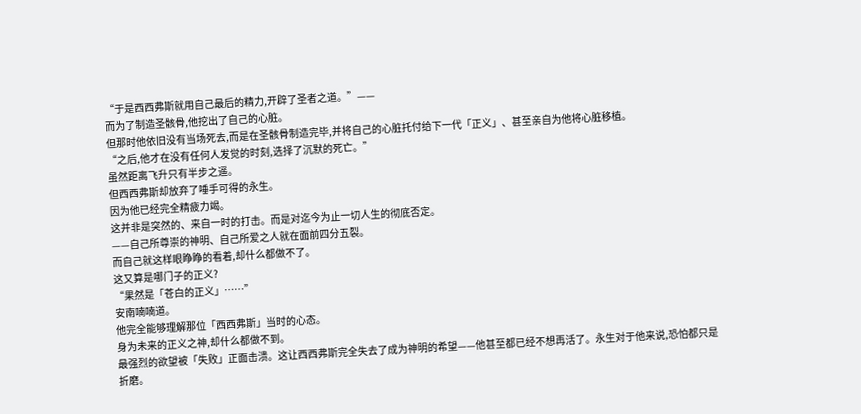“于是西西弗斯就用自己最后的精力,开辟了圣者之道。”——
而为了制造圣骸骨,他挖出了自己的心脏。
但那时他依旧没有当场死去,而是在圣骸骨制造完毕,并将自己的心脏托付给下一代「正义」、甚至亲自为他将心脏移植。
“之后,他才在没有任何人发觉的时刻,选择了沉默的死亡。”
虽然距离飞升只有半步之遥。
但西西弗斯却放弃了唾手可得的永生。
因为他已经完全精疲力竭。
这并非是突然的、来自一时的打击。而是对迄今为止一切人生的彻底否定。
——自己所尊崇的神明、自己所爱之人就在面前四分五裂。
而自己就这样眼睁睁的看着,却什么都做不了。
这又算是哪门子的正义?
“果然是「苍白的正义」……”
安南喃喃道。
他完全能够理解那位「西西弗斯」当时的心态。
身为未来的正义之神,却什么都做不到。
最强烈的欲望被「失败」正面击溃。这让西西弗斯完全失去了成为神明的希望——他甚至都已经不想再活了。永生对于他来说,恐怕都只是折磨。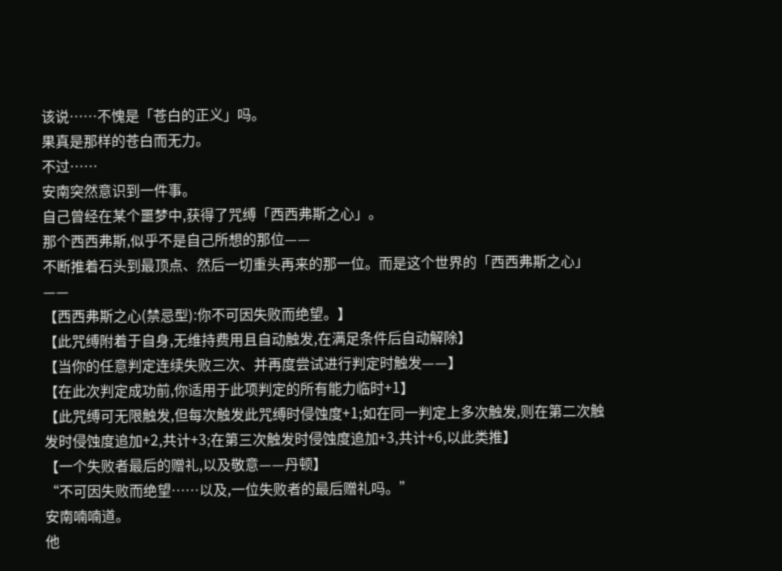该说……不愧是「苍白的正义」吗。
果真是那样的苍白而无力。
不过……
安南突然意识到一件事。
自己曾经在某个噩梦中,获得了咒缚「西西弗斯之心」。
那个西西弗斯,似乎不是自己所想的那位——
不断推着石头到最顶点、然后一切重头再来的那一位。而是这个世界的「西西弗斯之心」——
【西西弗斯之心(禁忌型):你不可因失败而绝望。】
【此咒缚附着于自身,无维持费用且自动触发,在满足条件后自动解除】
【当你的任意判定连续失败三次、并再度尝试进行判定时触发——】
【在此次判定成功前,你适用于此项判定的所有能力临时+1】
【此咒缚可无限触发,但每次触发此咒缚时侵蚀度+1;如在同一判定上多次触发,则在第二次触发时侵蚀度追加+2,共计+3;在第三次触发时侵蚀度追加+3,共计+6,以此类推】
【一个失败者最后的赠礼,以及敬意——丹顿】
“不可因失败而绝望……以及,一位失败者的最后赠礼吗。”
安南喃喃道。
他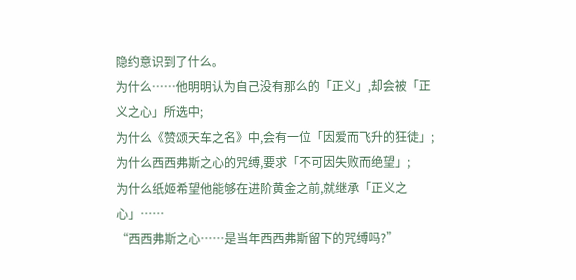隐约意识到了什么。
为什么……他明明认为自己没有那么的「正义」,却会被「正义之心」所选中;
为什么《赞颂天车之名》中,会有一位「因爱而飞升的狂徒」;
为什么西西弗斯之心的咒缚,要求「不可因失败而绝望」;
为什么纸姬希望他能够在进阶黄金之前,就继承「正义之心」……
“西西弗斯之心……是当年西西弗斯留下的咒缚吗?”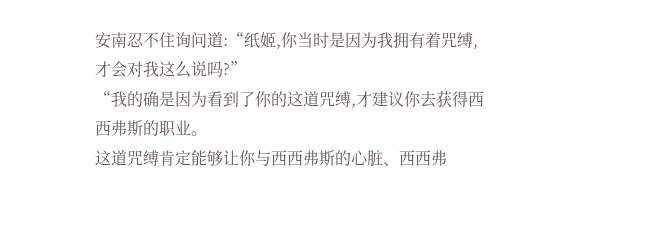安南忍不住询问道:“纸姬,你当时是因为我拥有着咒缚,才会对我这么说吗?”
“我的确是因为看到了你的这道咒缚,才建议你去获得西西弗斯的职业。
这道咒缚肯定能够让你与西西弗斯的心脏、西西弗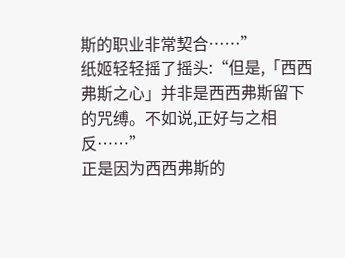斯的职业非常契合……”
纸姬轻轻摇了摇头:“但是,「西西弗斯之心」并非是西西弗斯留下的咒缚。不如说,正好与之相反……”
正是因为西西弗斯的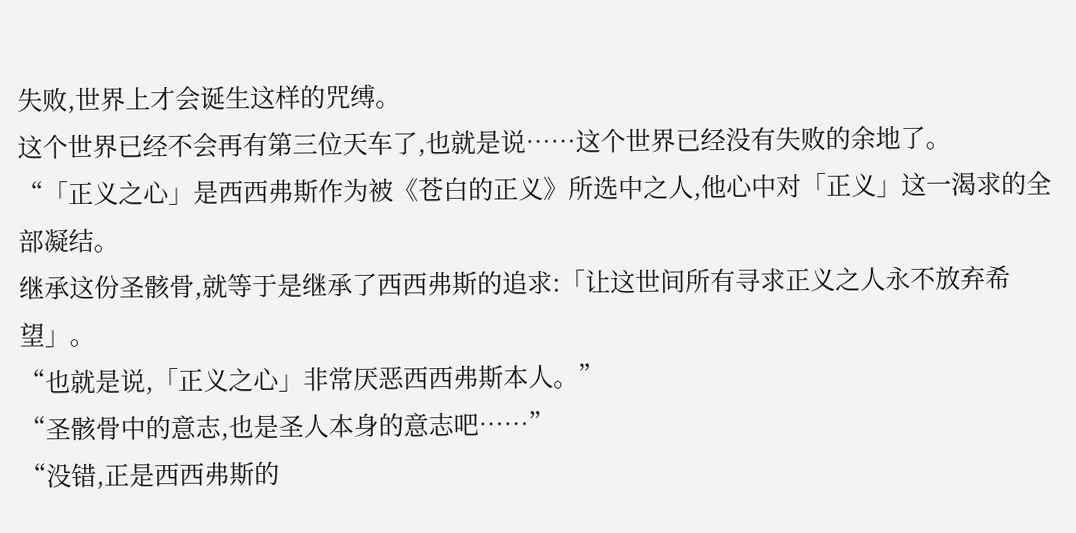失败,世界上才会诞生这样的咒缚。
这个世界已经不会再有第三位天车了,也就是说……这个世界已经没有失败的余地了。
“「正义之心」是西西弗斯作为被《苍白的正义》所选中之人,他心中对「正义」这一渴求的全部凝结。
继承这份圣骸骨,就等于是继承了西西弗斯的追求:「让这世间所有寻求正义之人永不放弃希望」。
“也就是说,「正义之心」非常厌恶西西弗斯本人。”
“圣骸骨中的意志,也是圣人本身的意志吧……”
“没错,正是西西弗斯的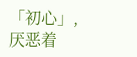「初心」,厌恶着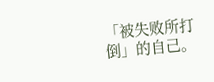「被失败所打倒」的自己。